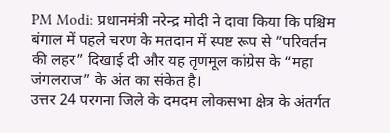PM Modi: प्रधानमंत्री नरेन्द्र मोदी ने दावा किया कि पश्चिम बंगाल में पहले चरण के मतदान में स्पष्ट रूप से ”परिवर्तन की लहर” दिखाई दी और यह तृणमूल कांग्रेस के “महा जंगलराज” के अंत का संकेत है।
उत्तर 24 परगना जिले के दमदम लोकसभा क्षेत्र के अंतर्गत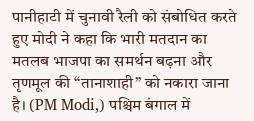पानीहाटी में चुनावी रैली को संबोधित करते हुए मोदी ने कहा कि भारी मतदान का मतलब भाजपा का समर्थन बढ़ना और तृणमूल की “तानाशाही” को नकारा जाना है। (PM Modi,) पश्चिम बंगाल में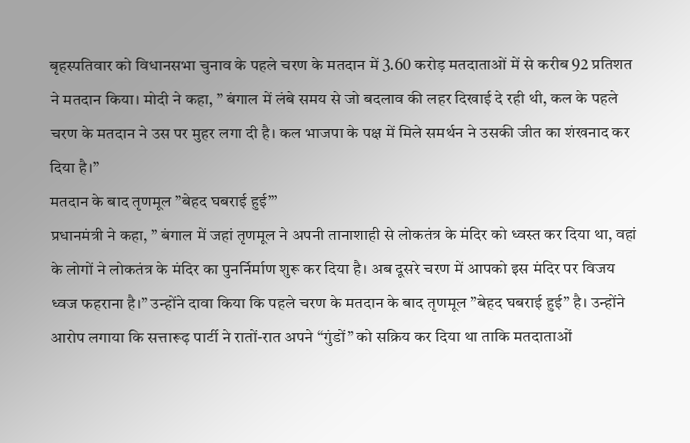बृहस्पतिवार को विधानसभा चुनाव के पहले चरण के मतदान में 3.60 करोड़ मतदाताओं में से करीब 92 प्रतिशत ने मतदान किया। मोदी ने कहा, ” बंगाल में लंबे समय से जो बदलाव की लहर दिखाई दे रही थी, कल के पहले चरण के मतदान ने उस पर मुहर लगा दी है। कल भाजपा के पक्ष में मिले समर्थन ने उसकी जीत का शंखनाद कर दिया है।”
मतदान के बाद तृणमूल ”बेहद घबराई हुई”’
प्रधानमंत्री ने कहा, ” बंगाल में जहां तृणमूल ने अपनी तानाशाही से लोकतंत्र के मंदिर को ध्वस्त कर दिया था, वहां के लोगों ने लोकतंत्र के मंदिर का पुनर्निर्माण शुरू कर दिया है। अब दूसरे चरण में आपको इस मंदिर पर विजय ध्वज फहराना है।” उन्होंने दावा किया कि पहले चरण के मतदान के बाद तृणमूल ”बेहद घबराई हुई” है। उन्होंने आरोप लगाया कि सत्तारूढ़ पार्टी ने रातों-रात अपने “गुंडों” को सक्रिय कर दिया था ताकि मतदाताओं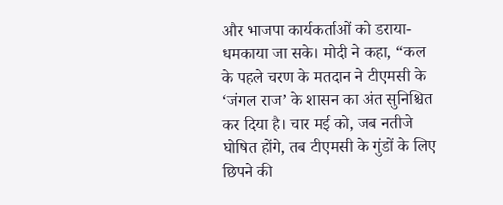और भाजपा कार्यकर्ताओं को डराया-धमकाया जा सके। मोदी ने कहा, “कल के पहले चरण के मतदान ने टीएमसी के ‘जंगल राज’ के शासन का अंत सुनिश्चित कर दिया है। चार मई को, जब नतीजे घोषित होंगे, तब टीएमसी के गुंडों के लिए छिपने की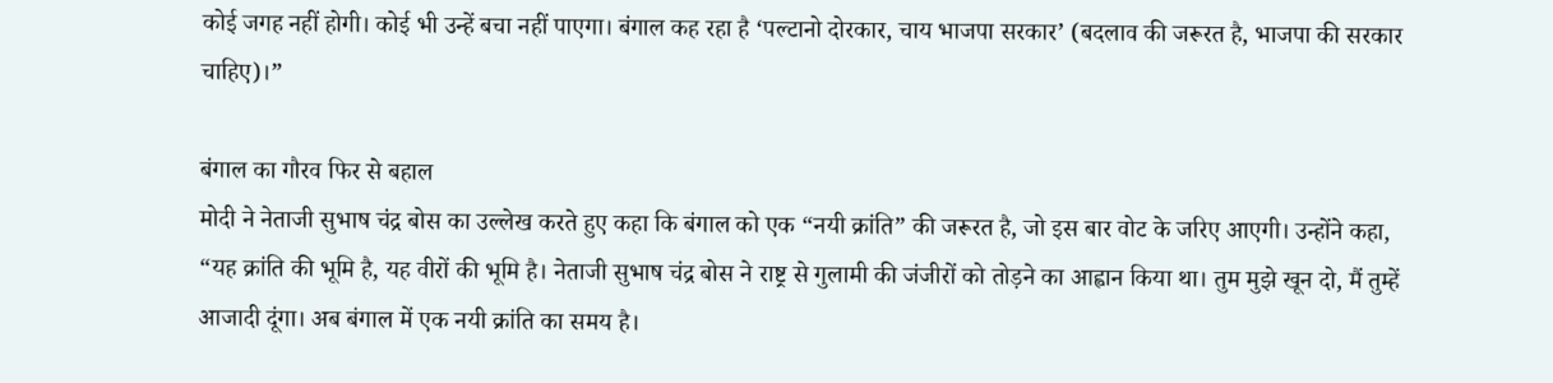कोई जगह नहीं होगी। कोई भी उन्हें बचा नहीं पाएगा। बंगाल कह रहा है ‘पल्टानो दोरकार, चाय भाजपा सरकार’ (बदलाव की जरूरत है, भाजपा की सरकार चाहिए)।”

बंगाल का गौरव फिर से बहाल
मोदी ने नेताजी सुभाष चंद्र बोस का उल्लेख करते हुए कहा कि बंगाल को एक “नयी क्रांति” की जरूरत है, जो इस बार वोट के जरिए आएगी। उन्होंने कहा, “यह क्रांति की भूमि है, यह वीरों की भूमि है। नेताजी सुभाष चंद्र बोस ने राष्ट्र से गुलामी की जंजीरों को तोड़ने का आह्वान किया था। तुम मुझे खून दो, मैं तुम्हें आजादी दूंगा। अब बंगाल में एक नयी क्रांति का समय है।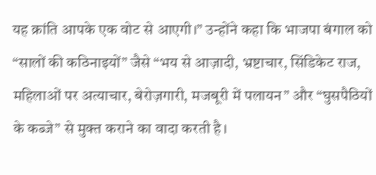यह क्रांति आपके एक वोट से आएगी।” उन्होंने कहा कि भाजपा बंगाल को “सालों की कठिनाइयों” जैसे “भय से आज़ादी, भ्रष्टाचार, सिंडिकेट राज, महिलाओं पर अत्याचार, बेरोज़गारी, मजबूरी में पलायन” और “घुसपैठियों के कब्जे” से मुक्त कराने का वादा करती है।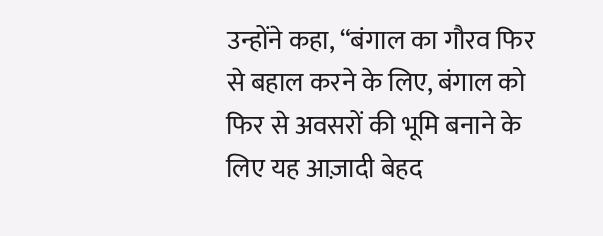उन्होंने कहा, “बंगाल का गौरव फिर से बहाल करने के लिए, बंगाल को फिर से अवसरों की भूमि बनाने के लिए यह आज़ादी बेहद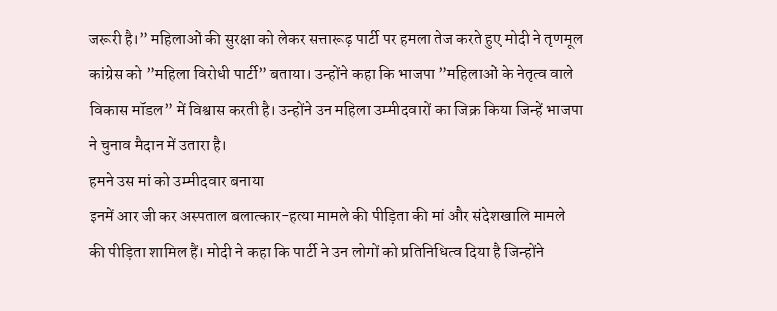जरूरी है।” महिलाओं की सुरक्षा को लेकर सत्तारूढ़ पार्टी पर हमला तेज करते हुए मोदी ने तृणमूल कांग्रेस को ”महिला विरोधी पार्टी” बताया। उन्होंने कहा कि भाजपा ”महिलाओं के नेतृत्व वाले विकास मॉडल” में विश्वास करती है। उन्होंने उन महिला उम्मीदवारों का जिक्र किया जिन्हें भाजपा ने चुनाव मैदान में उतारा है।
हमने उस मां को उम्मीदवार बनाया
इनमें आर जी कर अस्पताल बलात्कार-हत्या मामले की पीड़िता की मां और संदेशखालि मामले की पीड़िता शामिल हैं। मोदी ने कहा कि पार्टी ने उन लोगों को प्रतिनिधित्व दिया है जिन्होंने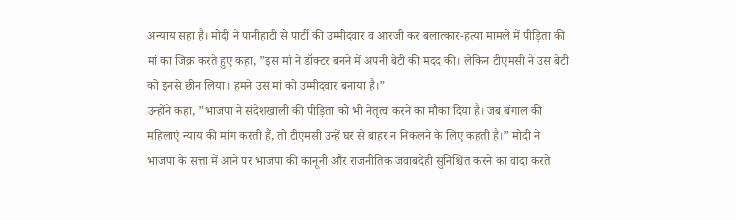अन्याय सहा है। मोदी ने पानीहाटी से पार्टी की उम्मीदवार व आरजी कर बलात्कार-हत्या मामले में पीड़िता की मां का जिक्र करते हुए कहा, ”इस मां ने डॉक्टर बनने में अपनी बेटी की मदद की। लेकिन टीएमसी ने उस बेटी को इनसे छीन लिया। हमने उस मां को उम्मीदवार बनाया है।”
उन्होंने कहा, ”भाजपा ने संदेशखाली की पीड़िता को भी नेतृत्व करने का मौका दिया है। जब बंगाल की महिलाएं न्याय की मांग करती हैं, तो टीएमसी उन्हें घर से बाहर न निकलने के लिए कहती है।” मोदी ने भाजपा के सत्ता में आने पर भाजपा की कानूनी और राजनीतिक जवाबदेही सुनिश्चित करने का वादा करते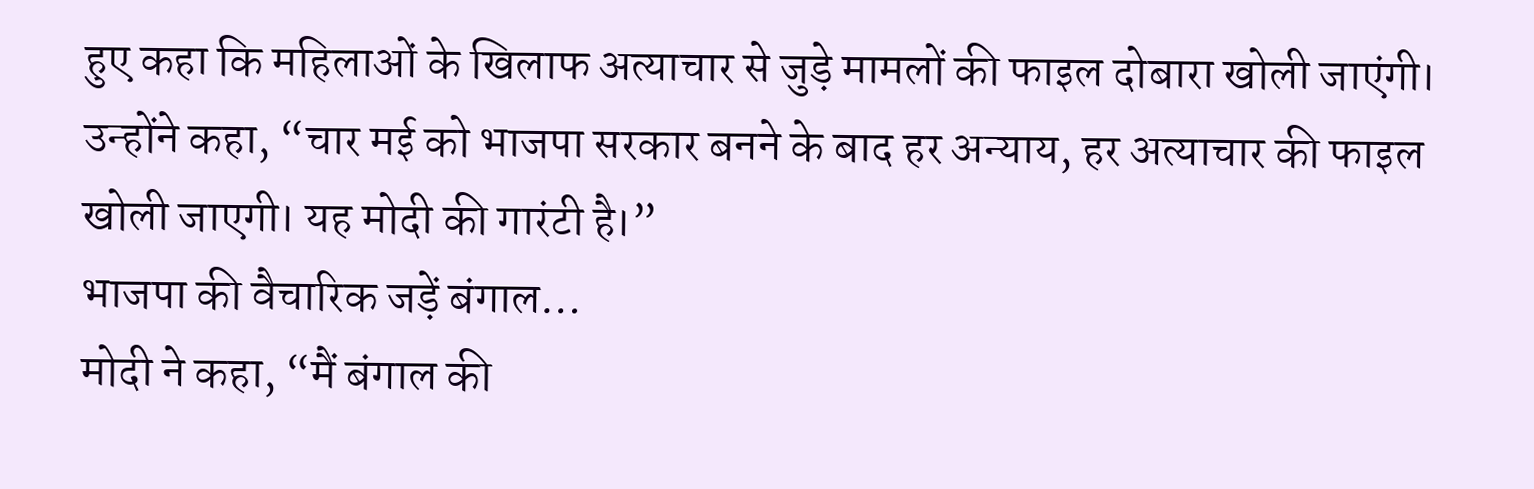हुए कहा कि महिलाओं के खिलाफ अत्याचार से जुड़े मामलों की फाइल दोबारा खोली जाएंगी। उन्होंने कहा, “चार मई को भाजपा सरकार बनने के बाद हर अन्याय, हर अत्याचार की फाइल खोली जाएगी। यह मोदी की गारंटी है।”
भाजपा की वैचारिक जड़ें बंगाल…
मोदी ने कहा, “मैं बंगाल की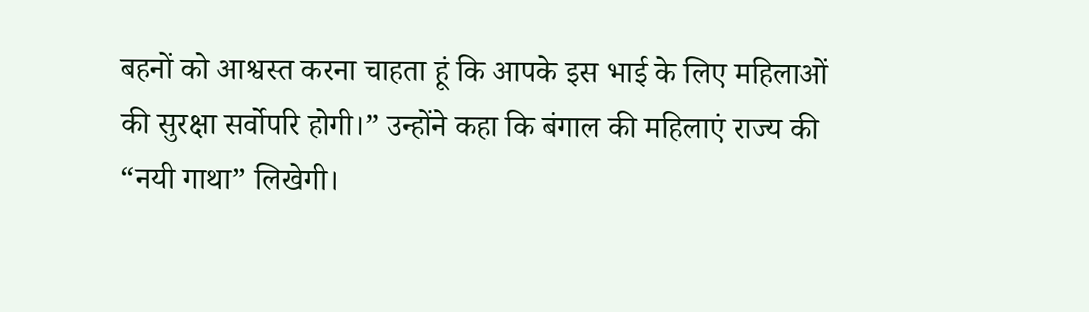बहनों को आश्वस्त करना चाहता हूं कि आपके इस भाई के लिए महिलाओं की सुरक्षा सर्वोपरि होगी।” उन्होंने कहा कि बंगाल की महिलाएं राज्य की “नयी गाथा” लिखेगी।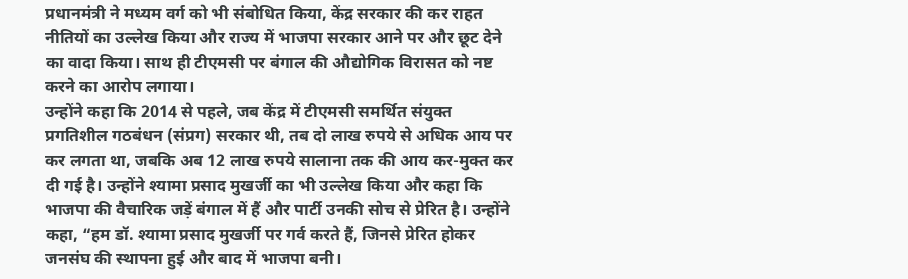प्रधानमंत्री ने मध्यम वर्ग को भी संबोधित किया, केंद्र सरकार की कर राहत नीतियों का उल्लेख किया और राज्य में भाजपा सरकार आने पर और छूट देने का वादा किया। साथ ही टीएमसी पर बंगाल की औद्योगिक विरासत को नष्ट करने का आरोप लगाया।
उन्होंने कहा कि 2014 से पहले, जब केंद्र में टीएमसी समर्थित संयुक्त प्रगतिशील गठबंधन (संप्रग) सरकार थी, तब दो लाख रुपये से अधिक आय पर कर लगता था, जबकि अब 12 लाख रुपये सालाना तक की आय कर-मुक्त कर दी गई है। उन्होंने श्यामा प्रसाद मुखर्जी का भी उल्लेख किया और कहा कि भाजपा की वैचारिक जड़ें बंगाल में हैं और पार्टी उनकी सोच से प्रेरित है। उन्होंने कहा, “हम डॉ. श्यामा प्रसाद मुखर्जी पर गर्व करते हैं, जिनसे प्रेरित होकर जनसंघ की स्थापना हुई और बाद में भाजपा बनी।